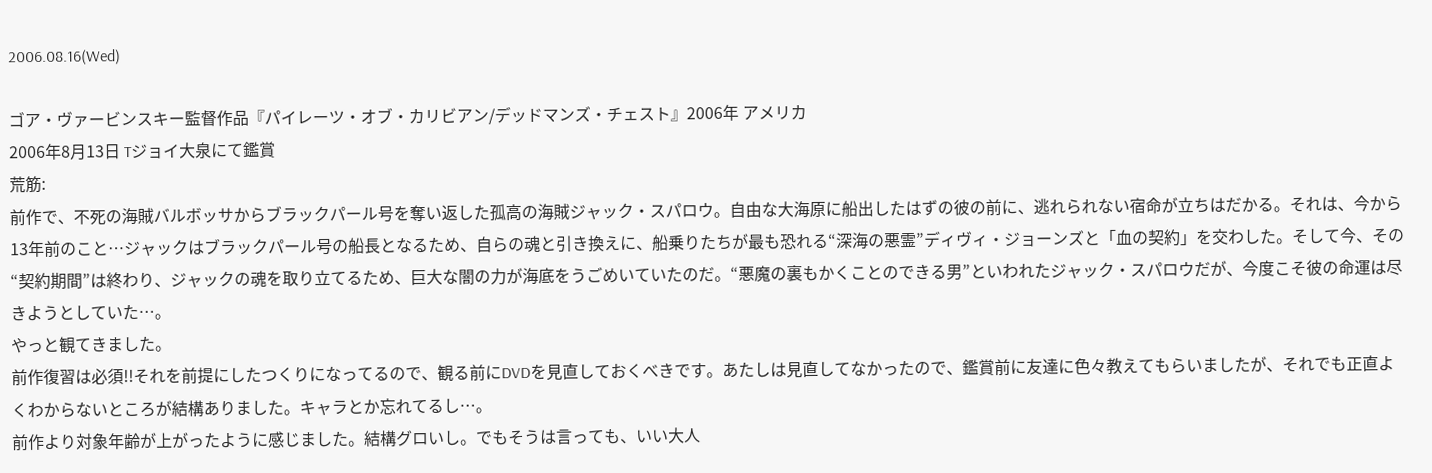2006.08.16(Wed)

ゴア・ヴァービンスキー監督作品『パイレーツ・オブ・カリビアン/デッドマンズ・チェスト』2006年 アメリカ
2006年8月13日 Tジョイ大泉にて鑑賞
荒筋:
前作で、不死の海賊バルボッサからブラックパール号を奪い返した孤高の海賊ジャック・スパロウ。自由な大海原に船出したはずの彼の前に、逃れられない宿命が立ちはだかる。それは、今から13年前のこと…ジャックはブラックパール号の船長となるため、自らの魂と引き換えに、船乗りたちが最も恐れる“深海の悪霊”ディヴィ・ジョーンズと「血の契約」を交わした。そして今、その“契約期間”は終わり、ジャックの魂を取り立てるため、巨大な闇の力が海底をうごめいていたのだ。“悪魔の裏もかくことのできる男”といわれたジャック・スパロウだが、今度こそ彼の命運は尽きようとしていた…。
やっと観てきました。
前作復習は必須!!それを前提にしたつくりになってるので、観る前にDVDを見直しておくべきです。あたしは見直してなかったので、鑑賞前に友達に色々教えてもらいましたが、それでも正直よくわからないところが結構ありました。キャラとか忘れてるし…。
前作より対象年齢が上がったように感じました。結構グロいし。でもそうは言っても、いい大人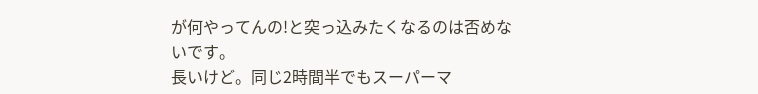が何やってんの!と突っ込みたくなるのは否めないです。
長いけど。同じ2時間半でもスーパーマ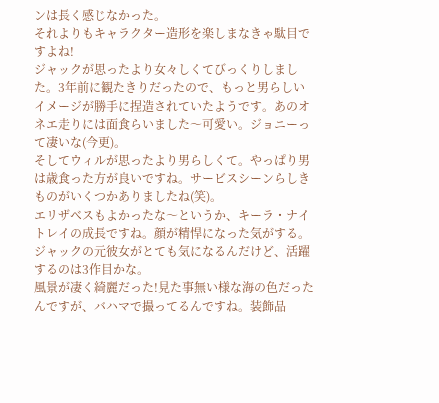ンは長く感じなかった。
それよりもキャラクター造形を楽しまなきゃ駄目ですよね!
ジャックが思ったより女々しくてびっくりしました。3年前に観たきりだったので、もっと男らしいイメージが勝手に捏造されていたようです。あのオネエ走りには面食らいました〜可愛い。ジョニーって凄いな(今更)。
そしてウィルが思ったより男らしくて。やっぱり男は歳食った方が良いですね。サービスシーンらしきものがいくつかありましたね(笑)。
エリザベスもよかったな〜というか、キーラ・ナイトレイの成長ですね。顔が精悍になった気がする。
ジャックの元彼女がとても気になるんだけど、活躍するのは3作目かな。
風景が凄く綺麗だった!見た事無い様な海の色だったんですが、バハマで撮ってるんですね。装飾品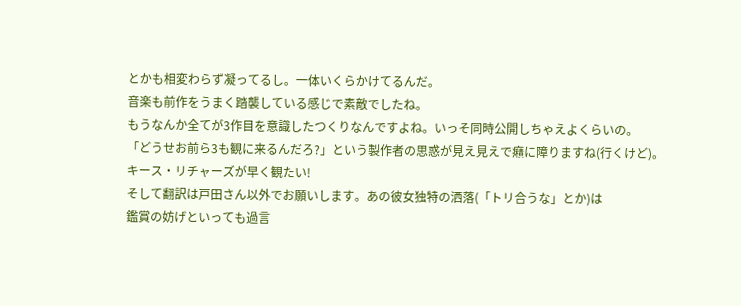とかも相変わらず凝ってるし。一体いくらかけてるんだ。
音楽も前作をうまく踏襲している感じで素敵でしたね。
もうなんか全てが3作目を意識したつくりなんですよね。いっそ同時公開しちゃえよくらいの。
「どうせお前ら3も観に来るんだろ?」という製作者の思惑が見え見えで癪に障りますね(行くけど)。
キース・リチャーズが早く観たい!
そして翻訳は戸田さん以外でお願いします。あの彼女独特の洒落(「トリ合うな」とか)は
鑑賞の妨げといっても過言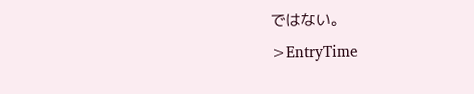ではない。
>EntryTime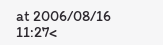at 2006/08/16 11:27<